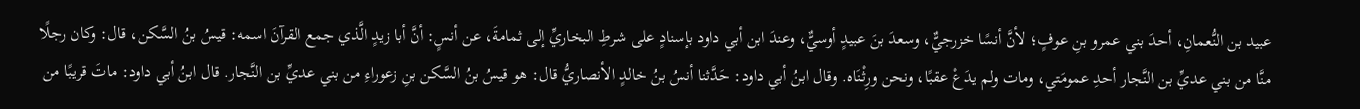عبيد بن النُّعمانِ، أحدَ بني عمرو بنِ عوفٍ؛ لأنَّ أنسًا خزرجيٌّ، وسعدَ بنَ عبيدٍ أوسيٌّ، وعندَ ابن أبي داود بإسنادٍ على شرطِ البخاريِّ إلى ثمامةَ، عن أنسٍ: أنَّ أبا زيدٍ الَّذي جمع القرآنَ اسمه: قيسُ بنُ السَّكن، قال: وكان رجلًا منَّا من بني عديِّ بن النَّجار أحدِ عمومَتي، ومات ولم يدَعْ عقبًا، ونحن ورِثْنَاه. وقال ابنُ أبي داود: حَدَّثنا أنسُ بنُ خالدٍ الأنصاريُّ قال: هو قيسُ بنُ السَّكن بنِ زعوراءِ من بني عديِّ بن النَّجار. قال ابنُ أبي داود: ماتَ قريبًا من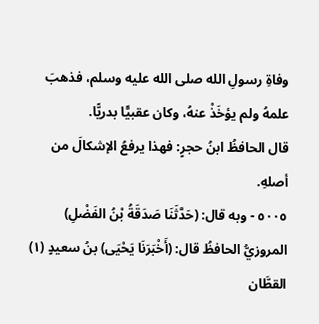وفاةِ رسولِ الله صلى الله عليه وسلم، فذهبَ علمهُ ولم يؤخَذْ عنهُ، وكان عقبيًّا بدريًّا.
قال الحافظُ ابنُ حجرٍ: فهذا يرفعُ الإشكالَ من أصلهِ.
٥٠٠٥ - وبه قال: (حَدَّثَنَا صَدَقَةُ بْنُ الفَضْلِ) المروزيُّ الحافظُ قال: (أَخْبَرَنَا يَحْيَى) بنُ سعيدٍ (١) القطَّان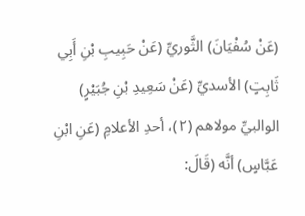(عَنْ سُفْيَانَ) الثَّوريِّ (عَنْ حَبِيبِ بْنِ أَبِي ثَابِتٍ) الأسديِّ (عَنْ سَعِيدِ بْنِ جُبَيْرٍ) الوالبيِّ مولاهم (٢)، أحدِ الأعلامِ (عَنِ ابْنِ عَبَّاسٍ) أنَّه (قَالَ: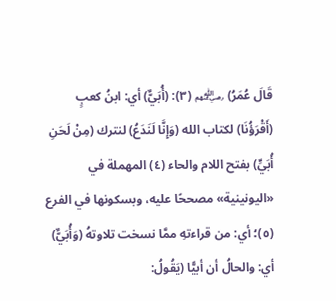قَالَ عُمَرُ) ﵃ (٣): (أُبَيٌّ) أي: ابنُ كعبٍ (أَقْرَؤُنَا) لكتاب الله (وَإِنَّا لَنَدَعُ) لنترك (مِنْ لَحَنِ أُبَيٍّ) بفتح اللام والحاء (٤) المهملة في «اليونينية» مصححًا عليه، وبسكونها في الفرع (٥)؛ أي: من قراءتهِ ممَّا نسخت تلاوتهُ (وَأُبَيٌّ) أي: والحالُ أن أبيًّا (يَقُولُ: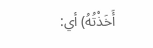أَخَذْتُهُ) أي: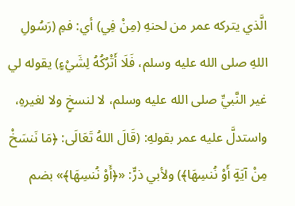الَّذي يتركه عمر من لحنهِ (مِنْ فِي) أي: فمِ (رَسُولِ اللهِ صلى الله عليه وسلم، فَلَا أَتْرُكُهُ لِشَيْءٍ) يقوله لي غير النَّبيِّ صلى الله عليه وسلم، لا لنسخٍ ولا لغيرهِ، واستدلَّ عليه عمر بقولهِ: (قَالَ اللهُ تَعَالَى: ﴿مَا نَنسَخْ مِنْ آيَةٍ أَوْ نُنسِهَا﴾) ولأبي ذرٍّ: «﴿أَوْ نُنسِهَا﴾» بضم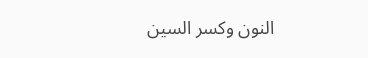النون وكسر السين